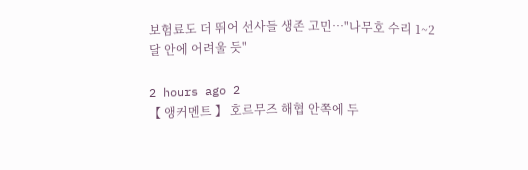보험료도 더 뛰어 선사들 생존 고민…"나무호 수리 1~2달 안에 어려울 듯"

2 hours ago 2
【 앵커멘트 】 호르무즈 해협 안쪽에 두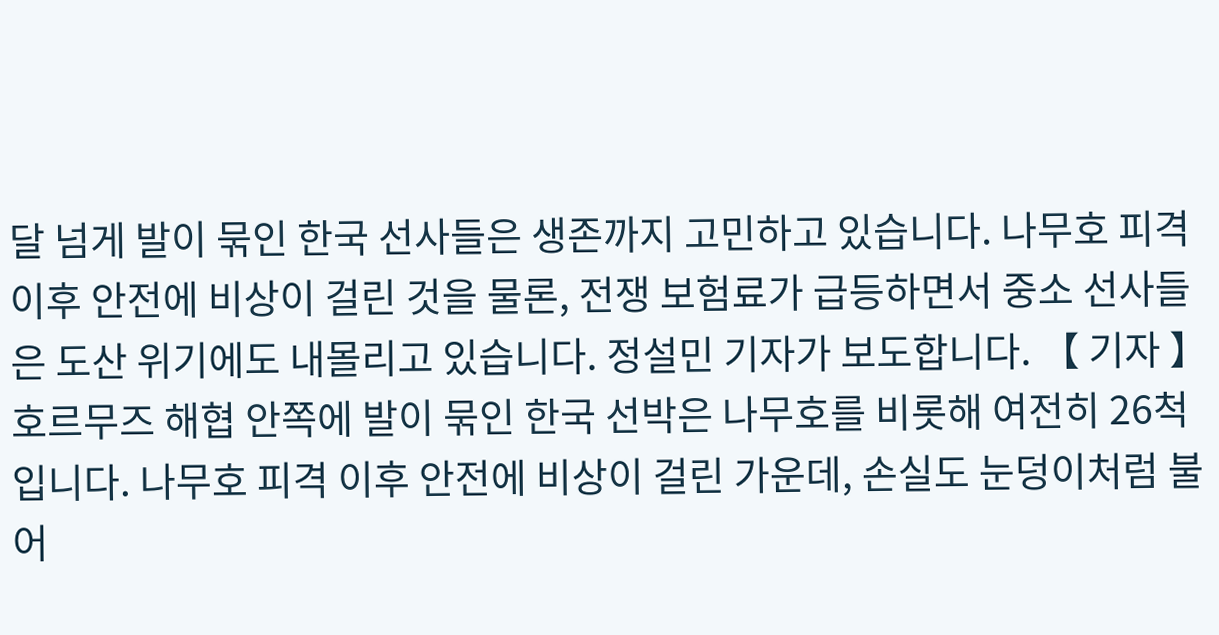달 넘게 발이 묶인 한국 선사들은 생존까지 고민하고 있습니다. 나무호 피격 이후 안전에 비상이 걸린 것을 물론, 전쟁 보험료가 급등하면서 중소 선사들은 도산 위기에도 내몰리고 있습니다. 정설민 기자가 보도합니다. 【 기자 】 호르무즈 해협 안쪽에 발이 묶인 한국 선박은 나무호를 비롯해 여전히 26척입니다. 나무호 피격 이후 안전에 비상이 걸린 가운데, 손실도 눈덩이처럼 불어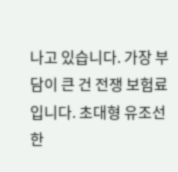나고 있습니다. 가장 부담이 큰 건 전쟁 보험료입니다. 초대형 유조선 한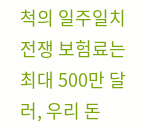척의 일주일치 전쟁 보험료는 최대 500만 달러, 우리 돈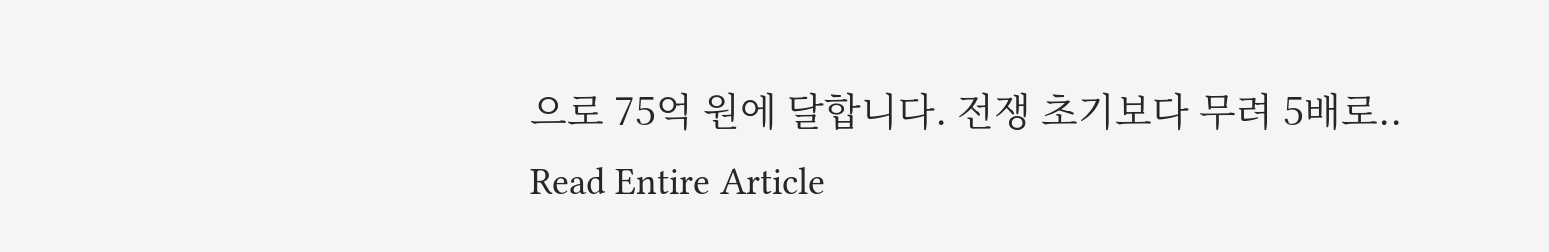으로 75억 원에 달합니다. 전쟁 초기보다 무려 5배로..
Read Entire Article